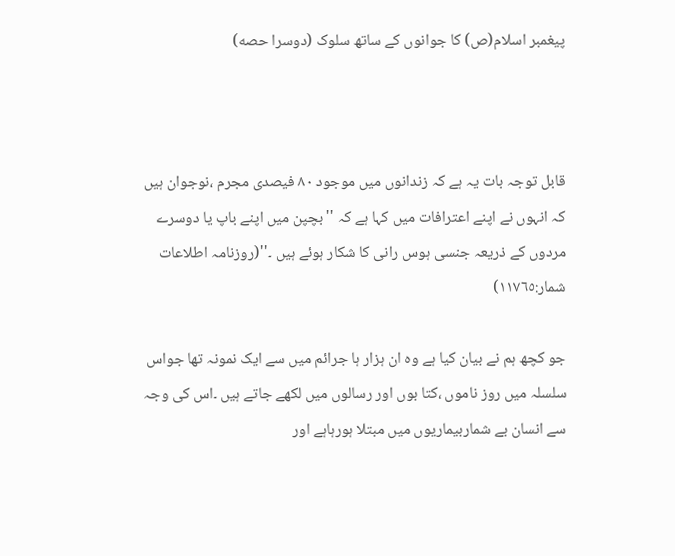پیغمبر اسلام(ص) کا جوانوں کے ساتھ سلوک (دوسرا حصه)



قابل توجہ بات یہ ہے کہ زندانوں میں موجود ٨٠ فیصدی مجرم ،نوجوان ہیں کہ انہوں نے اپنے اعترافات میں کہا ہے کہ ''بچپن میں اپنے باپ یا دوسرے مردوں کے ذریعہ جنسی ہوس رانی کا شکار ہوئے ہیں ۔''(روزنامہ اطلاعات شمار:١١٧٦٥)

جو کچھ ہم نے بیان کیا ہے وہ ان ہزار ہا جرائم میں سے ایک نمونہ تھا جواس سلسلہ میں روز ناموں ،کتا بوں اور رسالوں میں لکھے جاتے ہیں ۔اس کی وجہ سے انسان بے شماربیماریوں میں مبتلا ہورہاہے اور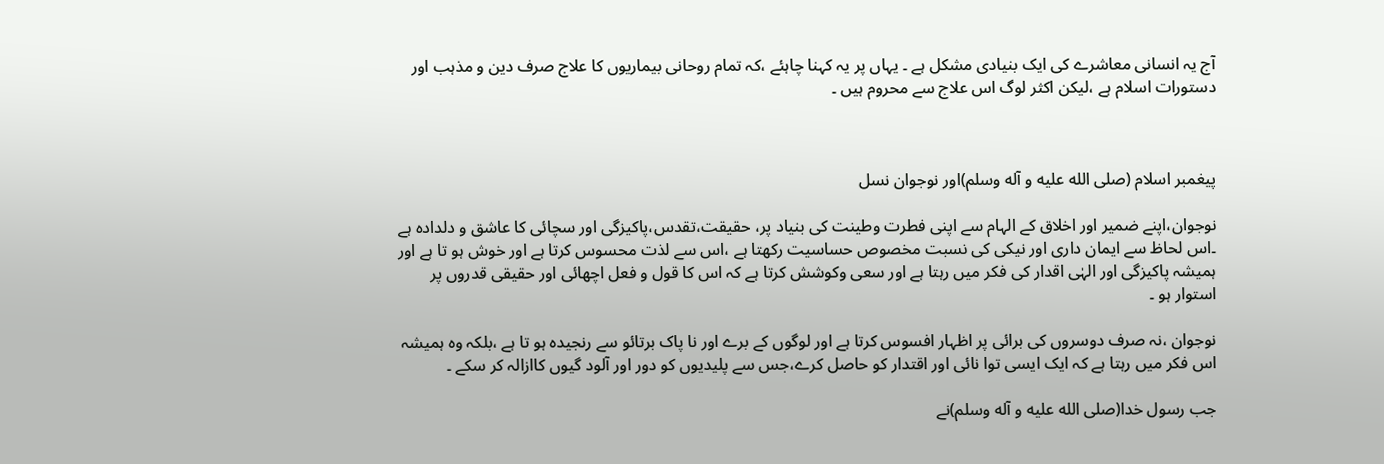آج یہ انسانی معاشرے کی ایک بنیادی مشکل ہے ۔ یہاں پر یہ کہنا چاہئے ،کہ تمام روحانی بیماریوں کا علاج صرف دین و مذہب اور دستورات اسلام ہے ،لیکن اکثر لوگ اس علاج سے محروم ہیں ۔



پیغمبر اسلام (صلی الله علیه و آله وسلم)اور نوجوان نسل

نوجوان،اپنے ضمیر اور اخلاق کے الہام سے اپنی فطرت وطینت کی بنیاد پر، حقیقت،تقدس،پاکیزگی اور سچائی کا عاشق و دلدادہ ہے ۔اس لحاظ سے ایمان داری اور نیکی کی نسبت مخصوص حساسیت رکھتا ہے ،اس سے لذت محسوس کرتا ہے اور خوش ہو تا ہے اور ہمیشہ پاکیزگی اور الہٰی اقدار کی فکر میں رہتا ہے اور سعی وکوشش کرتا ہے کہ اس کا قول و فعل اچھائی اور حقیقی قدروں پر استوار ہو ۔

نوجوان ،نہ صرف دوسروں کی برائی پر اظہار افسوس کرتا ہے اور لوگوں کے برے اور نا پاک برتائو سے رنجیدہ ہو تا ہے ،بلکہ وہ ہمیشہ اس فکر میں رہتا ہے کہ ایک ایسی توا نائی اور اقتدار کو حاصل کرے،جس سے پلیدیوں کو دور اور آلود گیوں کاازالہ کر سکے ۔

جب رسول خدا(صلی الله علیه و آله وسلم)نے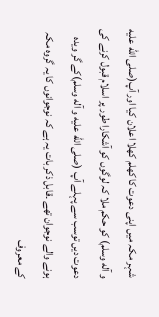شہر مکہ میں اپنی دعوت کا کھلم کھلا اعلان کیا اور آپ(صلی الله علیه و آله وسلم) کو حکم ملا کہ لوگوں کو آشکارا طور پر اسلام قبول کرنے کی دعوت دیں توسب سے پہلے آپ (صلی الله علیه و آله وسلم)کے گر ویدہ ہونے والے نوجوان تھے ۔قابل ذکر بات یہ ہے کہ نوجوانوں کا یہ گروہ مکہ کے معروف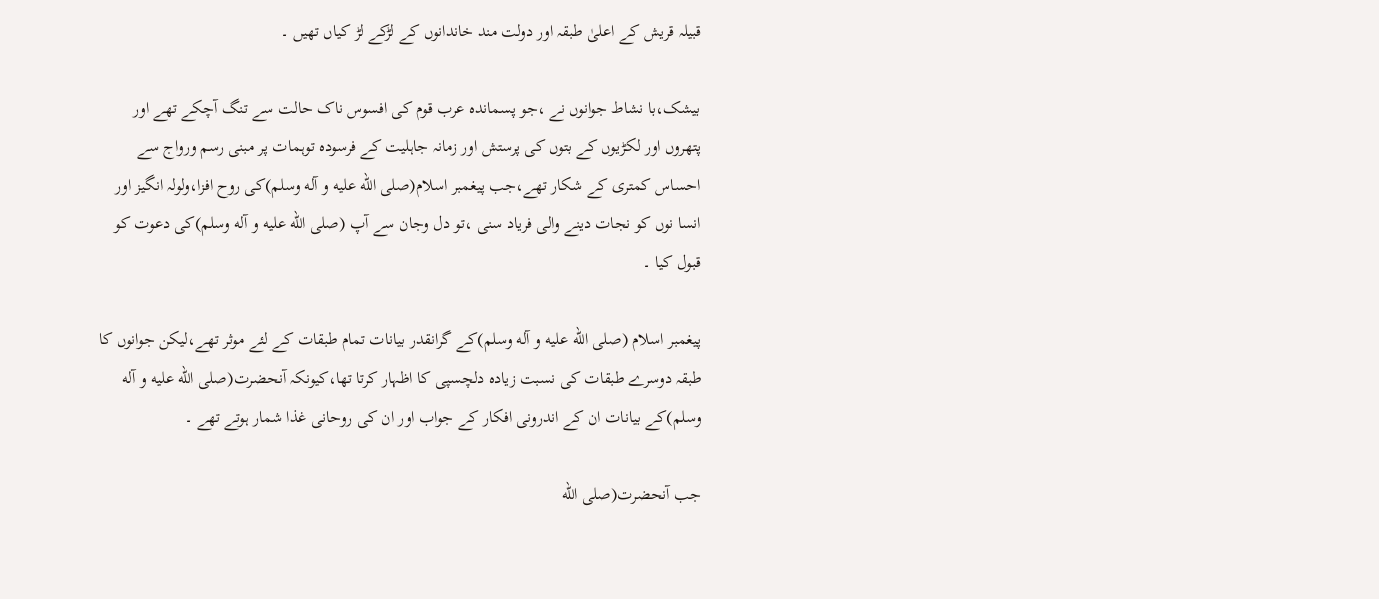قبیلہ قریش کے اعلیٰ طبقہ اور دولت مند خاندانوں کے لڑکے لڑ کیاں تھیں ۔

بیشک،با نشاط جوانوں نے ،جو پسماندہ عرب قوم کی افسوس ناک حالت سے تنگ آچکے تھے اور پتھروں اور لکڑیوں کے بتوں کی پرستش اور زمانہ جاہلیت کے فرسودہ توہمات پر مبنی رسم ورواج سے احساس کمتری کے شکار تھے،جب پیغمبر اسلام(صلی الله علیه و آله وسلم)کی روح افزا،ولولہ انگیز اور انسا نوں کو نجات دینے والی فریاد سنی ،تو دل وجان سے آپ (صلی الله علیه و آله وسلم)کی دعوت کو قبول کیا ۔

پیغمبر اسلام (صلی الله علیه و آله وسلم)کے گرانقدر بیانات تمام طبقات کے لئے موثر تھے،لیکن جوانوں کا طبقہ دوسرے طبقات کی نسبت زیادہ دلچسپی کا اظہار کرتا تھا،کیونکہ آنحضرت(صلی الله علیه و آله وسلم)کے بیانات ان کے اندرونی افکار کے جواب اور ان کی روحانی غذا شمار ہوتے تھے ۔

جب آنحضرت(صلی الله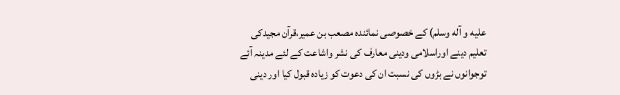علیه و آله وسلم) کے خصوصی نمائندہ مصعب بن عمیر،قرآن مجیدکی تعلیم دینے اوراسلامی ودینی معارف کی نشر واشاعت کے لئے مدینہ آئے توجوانوں نے بڑوں کی نسبت ان کی دعوت کو زیادہ قبول کیا اور دینی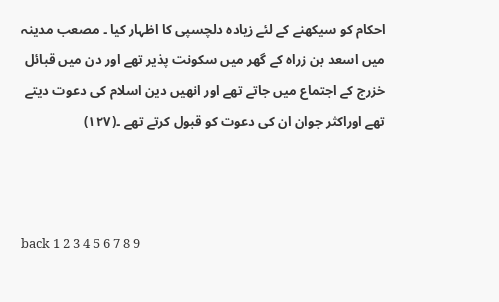احکام کو سیکھنے کے لئے زیادہ دلچسپی کا اظہار کیا ۔ مصعب مدینہ میں اسعد بن زراہ کے گھر میں سکونت پذیر تھے اور دن میں قبائل خزرج کے اجتماع میں جاتے تھے اور انھیں دین اسلام کی دعوت دیتے تھے اوراکثر جوان ان کی دعوت کو قبول کرتے تھے ۔(١٢٧)



back 1 2 3 4 5 6 7 8 9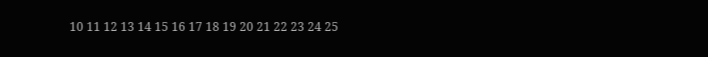10 11 12 13 14 15 16 17 18 19 20 21 22 23 24 25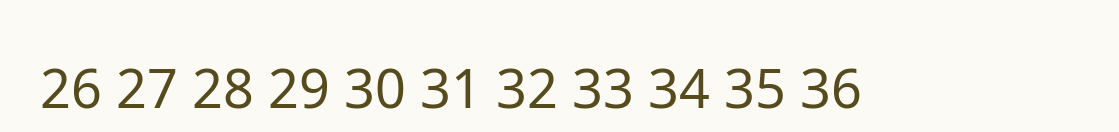26 27 28 29 30 31 32 33 34 35 36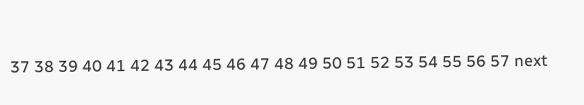37 38 39 40 41 42 43 44 45 46 47 48 49 50 51 52 53 54 55 56 57 next